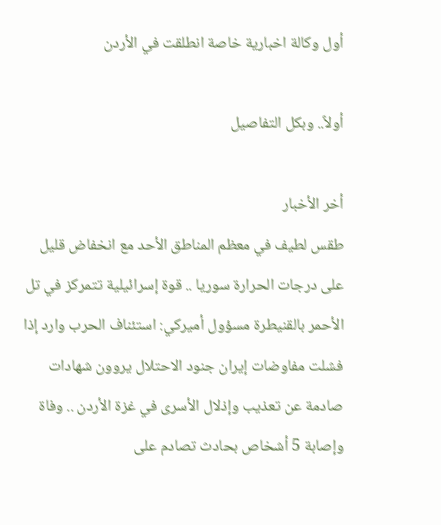أول وكالة اخبارية خاصة انطلقت في الأردن

أولاً.. وبكل التفاصيل

أخر الأخبار
طقس لطيف في معظم المناطق الأحد مع انخفاض قليل على درجات الحرارة سوريا .. قوة إسرائيلية تتمركز في تل الأحمر بالقنيطرة مسؤول أميركي: استئناف الحرب وارد إذا فشلت مفاوضات إيران جنود الاحتلال يروون شهادات صادمة عن تعذيب وإذلال الأسرى في غزة الأردن .. وفاة وإصابة 5 أشخاص بحادث تصادم على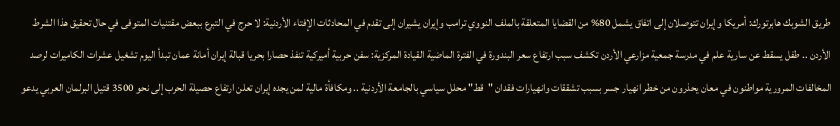طريق الشوبك هابرتورك: أمريكا وإيران تتوصلان إلى اتفاق يشمل 80% من القضايا المتعلقة بالملف النووي ترامب وإيران يشيران إلى تقدم في المحادثات الإفتاء الأردنية: لا حرج في التبرع ببعض مقتنيات المتوفى في حال تحقيق هذا الشرط الأردن .. طفل يسقط عن سارية علم في مدرسة جمعية مزارعي الأردن تكشف سبب ارتفاع سعر البندورة في الفترة الماضية القيادة المركزية: سفن حربية أميركية تنفذ حصارا بحريا قبالة إيران أمانة عمان تبدأ اليوم تشغيل عشرات الكاميرات لرصد المخالفات المرورية مواطنون في معان يحذرون من خطر انهيار جسر بسبب تشققات وانهيارات فقدان "قط" محلل سياسي بالجامعة الأردنية .. ومكافأة مالية لمن يجده إيران تعلن ارتفاع حصيلة الحرب إلى نحو 3500 قتيل البرلمان العربي يدعو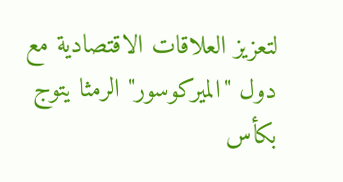لتعزيز العلاقات الاقتصادية مع دول "الميركوسور" الرمثا يتوج بكأس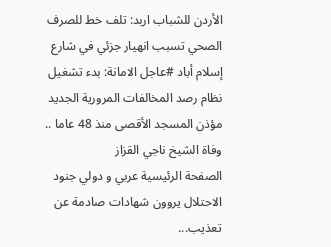الأردن للشباب اربد: تلف خط للصرف الصحي تسبب انهيار جزئي في شارع إسلام أباد #عاجل الامانة: بدء تشغيل نظام رصد المخالفات المرورية الجديد مؤذن المسجد الأقصى منذ 48 عاما .. وفاة الشيخ ناجي القزاز
الصفحة الرئيسية عربي و دولي جنود الاحتلال يروون شهادات صادمة عن تعذيب...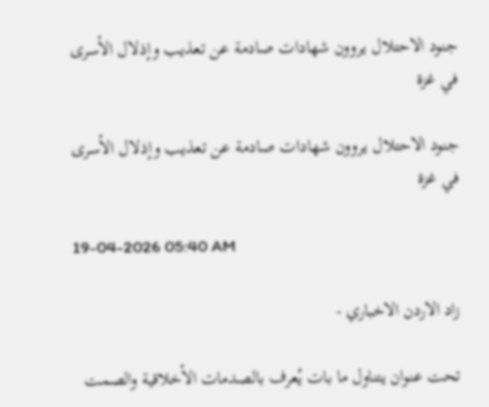جنود الاحتلال يروون شهادات صادمة عن تعذيب وإذلال الأسرى في غزة

جنود الاحتلال يروون شهادات صادمة عن تعذيب وإذلال الأسرى في غزة

19-04-2026 05:40 AM

زاد الاردن الاخباري -

تحت عنوان يتناول ما بات يُعرف بالصدمات الأخلاقية والصمت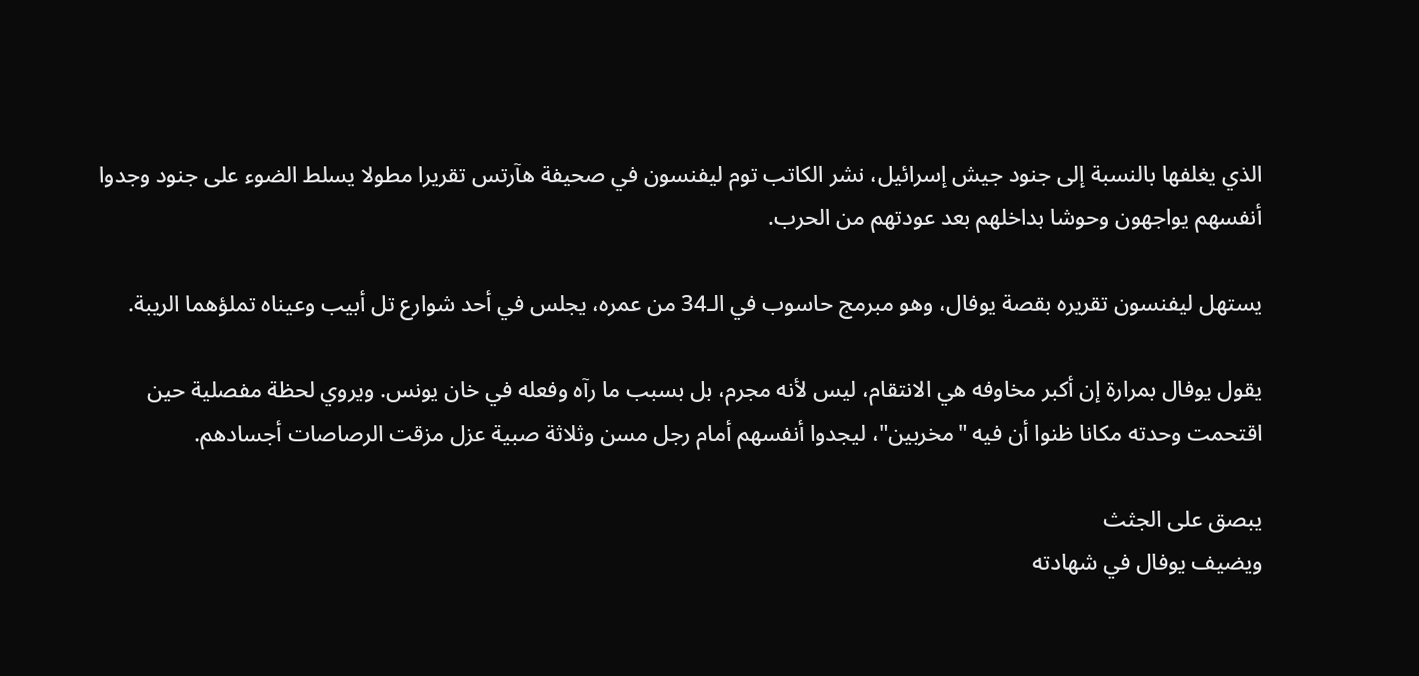الذي يغلفها بالنسبة إلى جنود جيش إسرائيل، نشر الكاتب توم ليفنسون في صحيفة هآرتس تقريرا مطولا يسلط الضوء على جنود وجدوا أنفسهم يواجهون وحوشا بداخلهم بعد عودتهم من الحرب.

يستهل ليفنسون تقريره بقصة يوفال، وهو مبرمج حاسوب في الـ34 من عمره، يجلس في أحد شوارع تل أبيب وعيناه تملؤهما الريبة.

يقول يوفال بمرارة إن أكبر مخاوفه هي الانتقام، ليس لأنه مجرم، بل بسبب ما رآه وفعله في خان يونس. ويروي لحظة مفصلية حين اقتحمت وحدته مكانا ظنوا أن فيه "مخربين"، ليجدوا أنفسهم أمام رجل مسن وثلاثة صبية عزل مزقت الرصاصات أجسادهم.

يبصق على الجثث
ويضيف يوفال في شهادته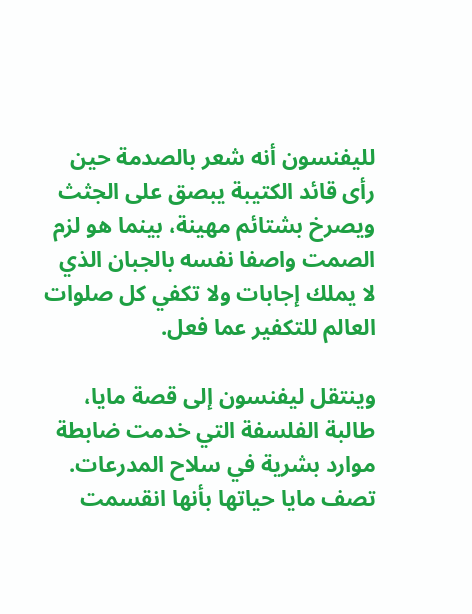لليفنسون أنه شعر بالصدمة حين رأى قائد الكتيبة يبصق على الجثث ويصرخ بشتائم مهينة، بينما هو لزم الصمت واصفا نفسه بالجبان الذي لا يملك إجابات ولا تكفي كل صلوات العالم للتكفير عما فعل.

وينتقل ليفنسون إلى قصة مايا، طالبة الفلسفة التي خدمت ضابطة موارد بشرية في سلاح المدرعات. تصف مايا حياتها بأنها انقسمت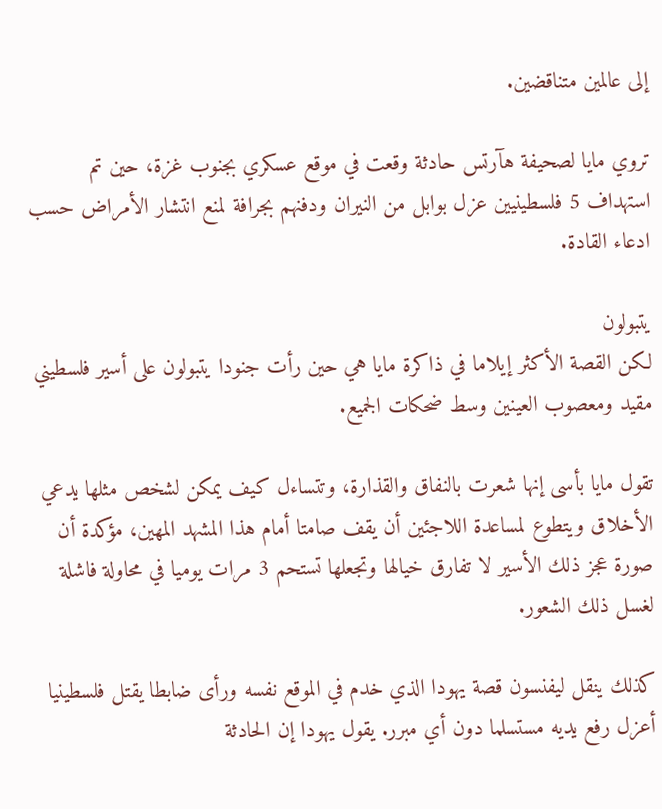إلى عالمين متناقضين.

تروي مايا لصحيفة هآرتس حادثة وقعت في موقع عسكري بجنوب غزة، حين تم استهداف 5 فلسطينيين عزل بوابل من النيران ودفنهم بجرافة لمنع انتشار الأمراض حسب ادعاء القادة.

يتبولون
لكن القصة الأكثر إيلاما في ذاكرة مايا هي حين رأت جنودا يتبولون على أسير فلسطيني مقيد ومعصوب العينين وسط ضحكات الجميع.

تقول مايا بأسى إنها شعرت بالنفاق والقذارة، وتتساءل كيف يمكن لشخص مثلها يدعي الأخلاق ويتطوع لمساعدة اللاجئين أن يقف صامتا أمام هذا المشهد المهين، مؤكدة أن صورة عجز ذلك الأسير لا تفارق خيالها وتجعلها تستحم 3 مرات يوميا في محاولة فاشلة لغسل ذلك الشعور.

كذلك ينقل ليفنسون قصة يهودا الذي خدم في الموقع نفسه ورأى ضابطا يقتل فلسطينيا أعزل رفع يديه مستسلما دون أي مبرر. يقول يهودا إن الحادثة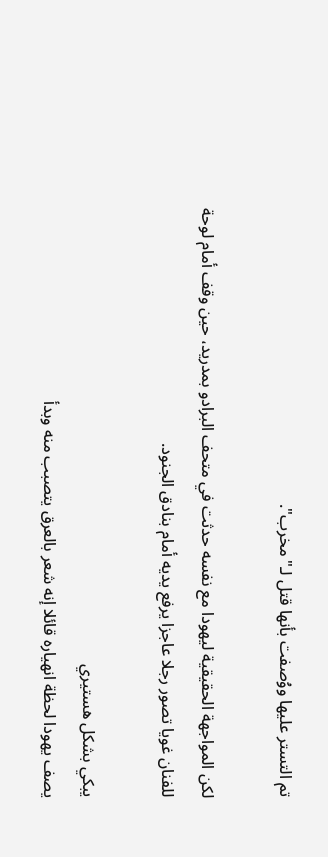تم التستر عليها ووُصفت بأنها قتل لـ"مخرب".

لكن المواجهة الحقيقية ليهودا مع نفسه حدثت في متحف البرادو بمدريد، حين وقف أمام لوحة للفنان غويا تصور رجلا عاجزا يرفع يديه أمام بنادق الجنود.

يبكي بشكل هستيري
يصف يهودا لحظة انهياره قائلا إنه شعر بالعرق يتصبب منه وبدأ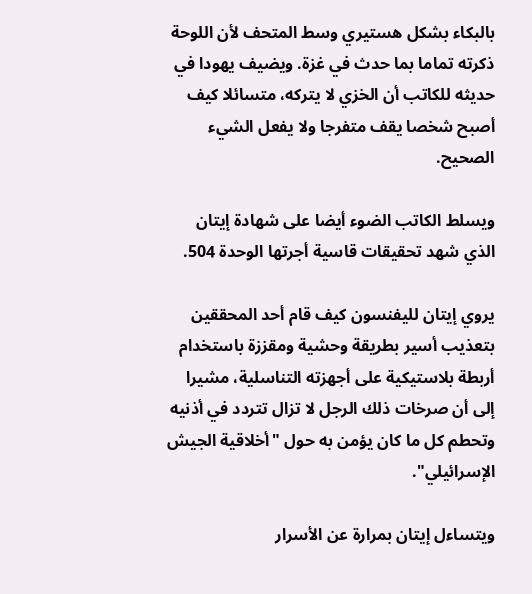بالبكاء بشكل هستيري وسط المتحف لأن اللوحة ذكرته تماما بما حدث في غزة. ويضيف يهودا في حديثه للكاتب أن الخزي لا يتركه، متسائلا كيف أصبح شخصا يقف متفرجا ولا يفعل الشيء الصحيح.

ويسلط الكاتب الضوء أيضا على شهادة إيتان الذي شهد تحقيقات قاسية أجرتها الوحدة 504.

يروي إيتان لليفنسون كيف قام أحد المحققين بتعذيب أسير بطريقة وحشية ومقززة باستخدام أربطة بلاستيكية على أجهزته التناسلية، مشيرا إلى أن صرخات ذلك الرجل لا تزال تتردد في أذنيه وتحطم كل ما كان يؤمن به حول "أخلاقية الجيش الإسرائيلي".

ويتساءل إيتان بمرارة عن الأسرار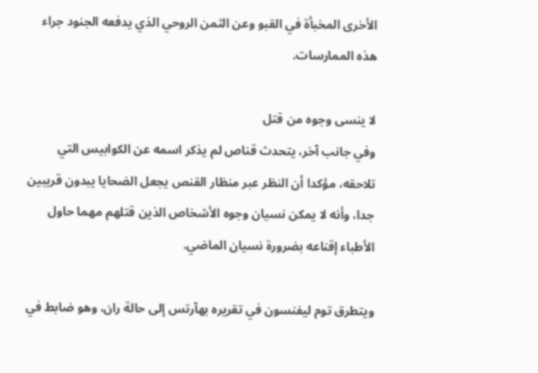الأخرى المخبأة في القبو وعن الثمن الروحي الذي يدفعه الجنود جراء هذه الممارسات.

لا ينسى وجوه من قتل
وفي جانب آخر، يتحدث قناص لم يذكر اسمه عن الكوابيس التي تلاحقه، مؤكدا أن النظر عبر منظار القنص يجعل الضحايا يبدون قريبين جدا، وأنه لا يمكن نسيان وجوه الأشخاص الذين قتلهم مهما حاول الأطباء إقناعه بضرورة نسيان الماضي.

ويتطرق توم ليفنسون في تقريره بهآرتس إلى حالة ران، وهو ضابط في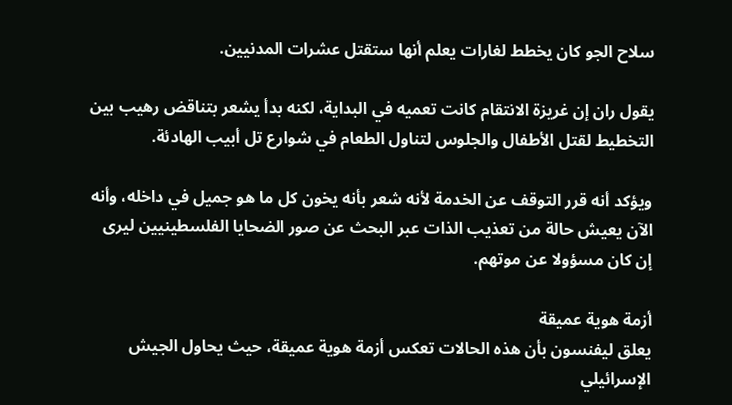سلاح الجو كان يخطط لغارات يعلم أنها ستقتل عشرات المدنيين.

يقول ران إن غريزة الانتقام كانت تعميه في البداية، لكنه بدأ يشعر بتناقض رهيب بين التخطيط لقتل الأطفال والجلوس لتناول الطعام في شوارع تل أبيب الهادئة.

ويؤكد أنه قرر التوقف عن الخدمة لأنه شعر بأنه يخون كل ما هو جميل في داخله، وأنه الآن يعيش حالة من تعذيب الذات عبر البحث عن صور الضحايا الفلسطينيين ليرى إن كان مسؤولا عن موتهم.

أزمة هوية عميقة
يعلق ليفنسون بأن هذه الحالات تعكس أزمة هوية عميقة، حيث يحاول الجيش الإسرائيلي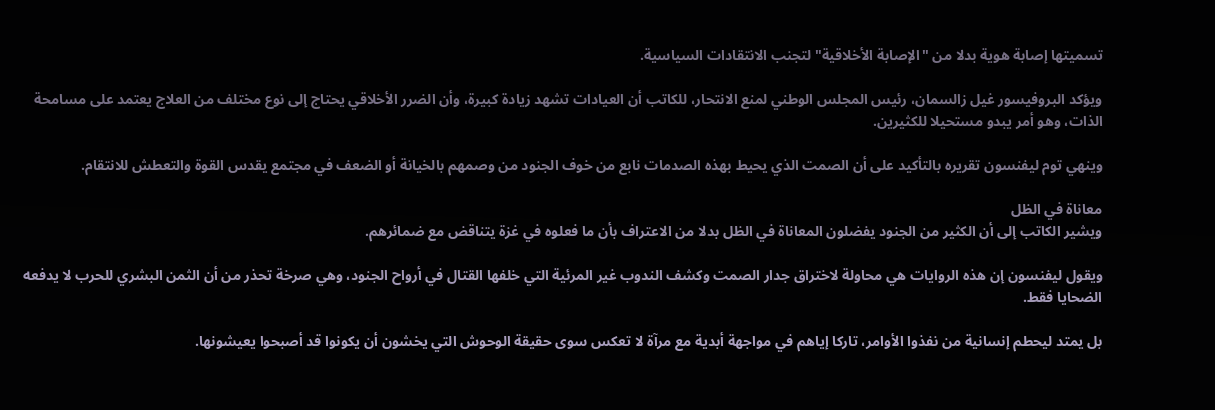تسميتها إصابة هوية بدلا من "الإصابة الأخلاقية" لتجنب الانتقادات السياسية.

ويؤكد البروفيسور غيل زالسمان، رئيس المجلس الوطني لمنع الانتحار، للكاتب أن العيادات تشهد زيادة كبيرة، وأن الضرر الأخلاقي يحتاج إلى نوع مختلف من العلاج يعتمد على مسامحة الذات، وهو أمر يبدو مستحيلا للكثيرين.

وينهي توم ليفنسون تقريره بالتأكيد على أن الصمت الذي يحيط بهذه الصدمات نابع من خوف الجنود من وصمهم بالخيانة أو الضعف في مجتمع يقدس القوة والتعطش للانتقام.

معاناة في الظل
ويشير الكاتب إلى أن الكثير من الجنود يفضلون المعاناة في الظل بدلا من الاعتراف بأن ما فعلوه في غزة يتناقض مع ضمائرهم.

ويقول ليفنسون إن هذه الروايات هي محاولة لاختراق جدار الصمت وكشف الندوب غير المرئية التي خلفها القتال في أرواح الجنود، وهي صرخة تحذر من أن الثمن البشري للحرب لا يدفعه الضحايا فقط.

بل يمتد ليحطم إنسانية من نفذوا الأوامر، تاركا إياهم في مواجهة أبدية مع مرآة لا تعكس سوى حقيقة الوحوش التي يخشون أن يكونوا قد أصبحوا يعيشونها.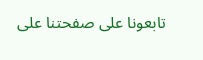تابعونا على صفحتنا على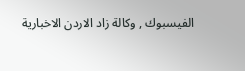الفيسبوك , وكالة زاد الاردن الاخبارية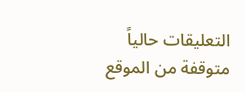التعليقات حالياً متوقفة من الموقع